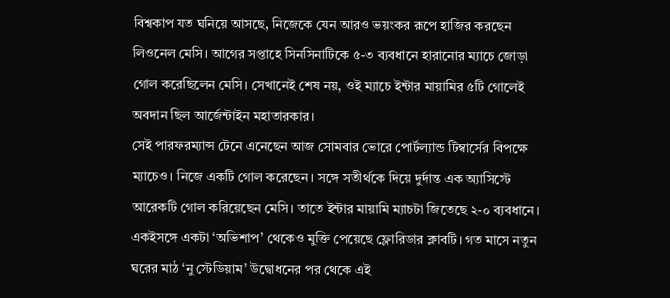বিশ্বকাপ যত ঘনিয়ে আসছে, নিজেকে যেন আরও ভয়ংকর রূপে হাজির করছেন লিওনেল মেসি। আগের সপ্তাহে সিনসিনাটিকে ৫-৩ ব্যবধানে হারানোর ম্যাচে জোড়া গোল করেছিলেন মেসি। সেখানেই শেষ নয়, ওই ম্যাচে ইন্টার মায়ামির ৫টি গোলেই অবদান ছিল আর্জেন্টাইন মহাতারকার।
সেই পারফরম্যান্স টেনে এনেছেন আজ সোমবার ভোরে পোর্টল্যান্ড টিম্বার্সের বিপক্ষে ম্যাচেও। নিজে একটি গোল করেছেন। সঙ্গে সতীর্থকে দিয়ে দুর্দান্ত এক অ্যাসিস্টে আরেকটি গোল করিয়েছেন মেসি। তাতে ইন্টার মায়ামি ম্যাচটা জিতেছে ২-০ ব্যবধানে।
একইসঙ্গে একটা ‘অভিশাপ’ থেকেও মুক্তি পেয়েছে ফ্লোরিডার ক্লাবটি। গত মাসে নতুন ঘরের মাঠ ‘নু স্টেডিয়াম’ উদ্বোধনের পর থেকে এই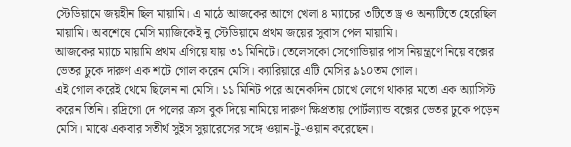স্টেডিয়ামে জয়হীন ছিল মায়ামি। এ মাঠে আজকের আগে খেলা ৪ ম্যাচের ৩টিতে ড্র ও অন্যটিতে হেরেছিল মায়ামি। অবশেষে মেসি ম্যাজিকেই নু স্টেডিয়ামে প্রথম জয়ের সুবাস পেল মায়ামি।
আজকের ম্যাচে মায়ামি প্রথম এগিয়ে যায় ৩১ মিনিটে। তেলেসকো সেগোভিয়ার পাস নিয়ন্ত্রণে নিয়ে বক্সের ভেতর ঢুকে দারুণ এক শটে গোল করেন মেসি। ক্যারিয়ারে এটি মেসির ৯১০তম গোল।
এই গোল করেই থেমে ছিলেন না মেসি। ১১ মিনিট পরে অনেকদিন চোখে লেগে থাকার মতো এক অ্যাসিস্ট করেন তিনি। রদ্রিগো দে পলের ক্রস বুক দিয়ে নামিয়ে দারুণ ক্ষিপ্রতায় পোর্টল্যান্ড বক্সের ভেতর ঢুকে পড়েন মেসি। মাঝে একবার সতীর্থ সুইস সুয়ারেসের সঙ্গে ওয়ান-টু-ওয়ান করেছেন।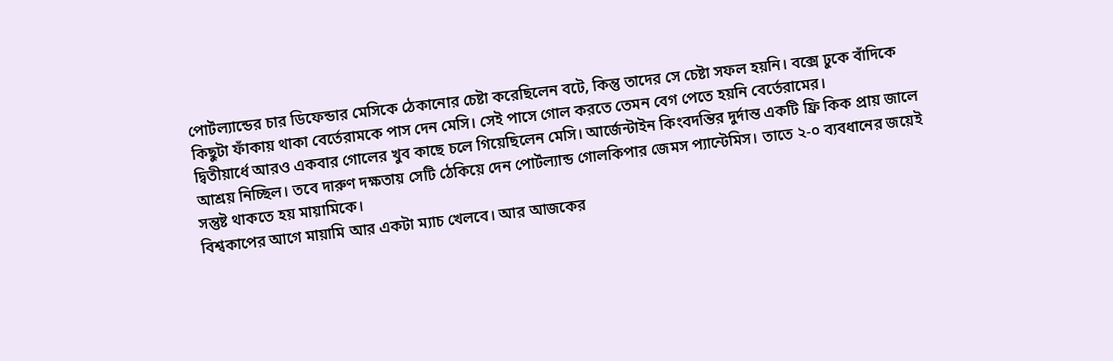পোর্টল্যান্ডের চার ডিফেন্ডার মেসিকে ঠেকানোর চেষ্টা করেছিলেন বটে, কিন্তু তাদের সে চেষ্টা সফল হয়নি। বক্সে ঢুকে বাঁদিকে কিছুটা ফাঁকায় থাকা বের্তেরামকে পাস দেন মেসি। সেই পাসে গোল করতে তেমন বেগ পেতে হয়নি বের্তেরামের।
দ্বিতীয়ার্ধে আরও একবার গোলের খুব কাছে চলে গিয়েছিলেন মেসি। আর্জেন্টাইন কিংবদন্তির দুর্দান্ত একটি ফ্রি কিক প্রায় জালে আশ্রয় নিচ্ছিল। তবে দারুণ দক্ষতায় সেটি ঠেকিয়ে দেন পোর্টল্যান্ড গোলকিপার জেমস প্যান্টেমিস। তাতে ২-০ ব্যবধানের জয়েই সন্তুষ্ট থাকতে হয় মায়ামিকে।
বিশ্বকাপের আগে মায়ামি আর একটা ম্যাচ খেলবে। আর আজকের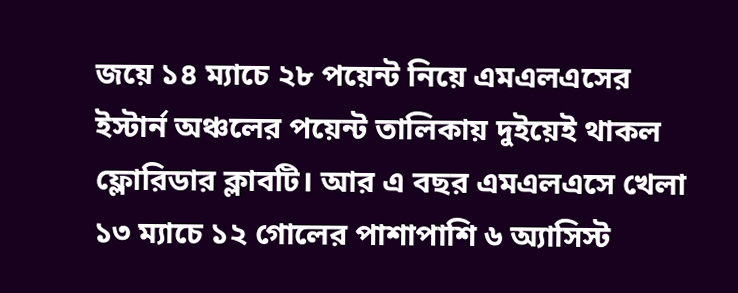জয়ে ১৪ ম্যাচে ২৮ পয়েন্ট নিয়ে এমএলএসের ইস্টার্ন অঞ্চলের পয়েন্ট তালিকায় দুইয়েই থাকল ফ্লোরিডার ক্লাবটি। আর এ বছর এমএলএসে খেলা ১৩ ম্যাচে ১২ গোলের পাশাপাশি ৬ অ্যাসিস্ট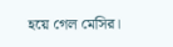হয়ে গেল মেসির।